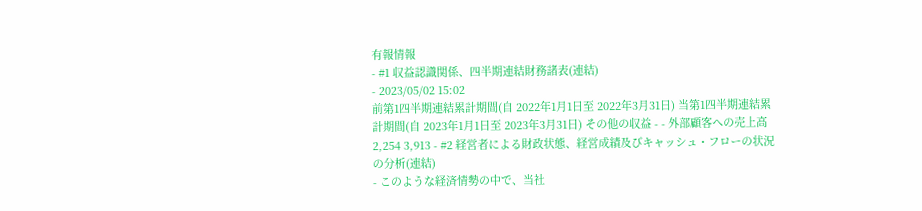有報情報
- #1 収益認識関係、四半期連結財務諸表(連結)
- 2023/05/02 15:02
前第1四半期連結累計期間(自 2022年1月1日至 2022年3月31日) 当第1四半期連結累計期間(自 2023年1月1日至 2023年3月31日) その他の収益 - - 外部顧客への売上高 2,254 3,913 - #2 経営者による財政状態、経営成績及びキャッシュ・フローの状況の分析(連結)
- このような経済情勢の中で、当社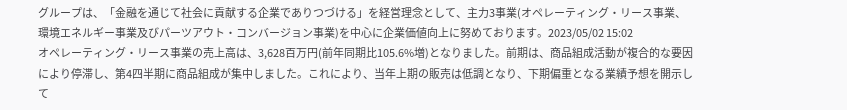グループは、「金融を通じて社会に貢献する企業でありつづける」を経営理念として、主力3事業(オペレーティング・リース事業、環境エネルギー事業及びパーツアウト・コンバージョン事業)を中心に企業価値向上に努めております。2023/05/02 15:02
オペレーティング・リース事業の売上高は、3,628百万円(前年同期比105.6%増)となりました。前期は、商品組成活動が複合的な要因により停滞し、第4四半期に商品組成が集中しました。これにより、当年上期の販売は低調となり、下期偏重となる業績予想を開示して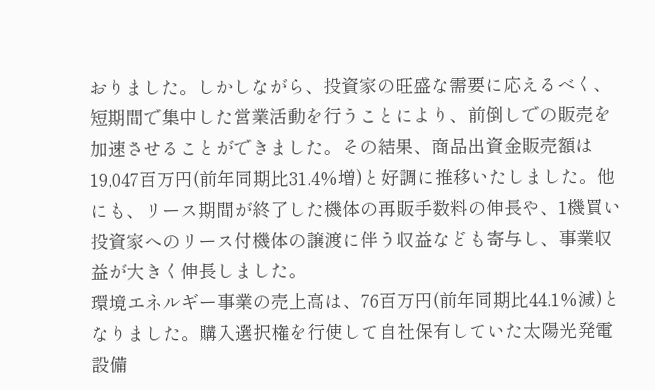おりました。しかしながら、投資家の旺盛な需要に応えるべく、短期間で集中した営業活動を行うことにより、前倒しでの販売を加速させることができました。その結果、商品出資金販売額は19,047百万円(前年同期比31.4%増)と好調に推移いたしました。他にも、リース期間が終了した機体の再販手数料の伸長や、1機買い投資家へのリース付機体の譲渡に伴う収益なども寄与し、事業収益が大きく伸長しました。
環境エネルギー事業の売上高は、76百万円(前年同期比44.1%減)となりました。購入選択権を行使して自社保有していた太陽光発電設備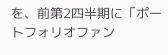を、前第2四半期に「ポートフォリオファン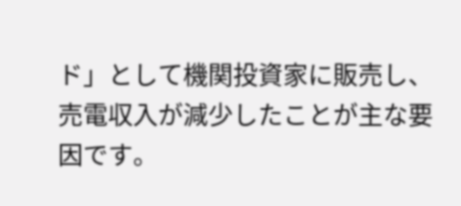ド」として機関投資家に販売し、売電収入が減少したことが主な要因です。